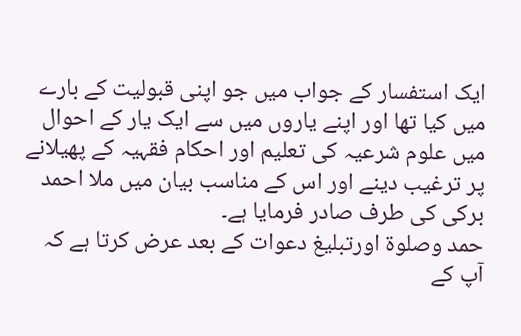ایک استفسار کے جواب میں جو اپنی قبولیت کے بارے میں کیا تھا اور اپنے یاروں میں سے ایک یار کے احوال میں علوم شرعیہ کی تعلیم اور احکام فقہیہ کے پھیلانے پر ترغیب دینے اور اس کے مناسب بیان میں ملا احمد برکی کی طرف صادر فرمایا ہے۔
حمد وصلوة اورتبلیغ دعوات کے بعد عرض کرتا ہے کہ آپ کے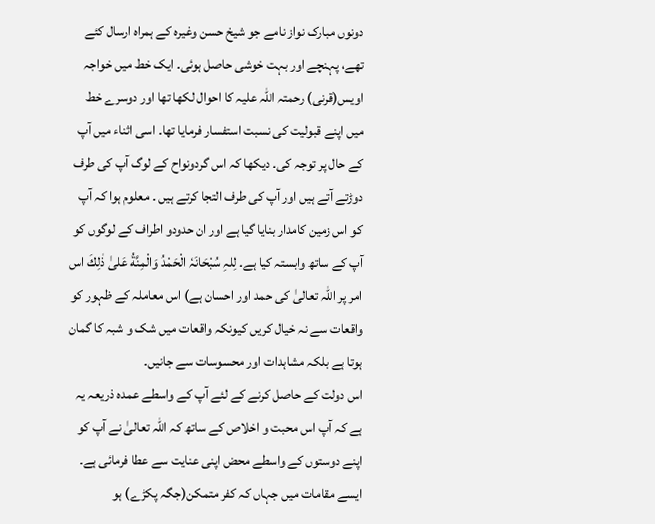دونوں مبارک نواز نامے جو شیخ حسن وغیرہ کے ہمراہ ارسال کئے تھے، پہنچے اور بہت خوشی حاصل ہوئی۔ ایک خط میں خواجہ اویس(قرنی) رحمتہ اللہ علیہ کا احوال لکھا تھا اور دوسرے خط میں اپنے قبولیت کی نسبت استفسار فرمایا تھا۔ اسی اثناء میں آپ کے حال پر توجہ کی۔ دیکھا کہ اس گردونواح کے لوگ آپ کی طرف دوڑتے آتے ہیں اور آپ کی طرف التجا کرتے ہیں ۔ معلوم ہوا کہ آپ کو اس زمین کامدار بنایا گیا ہے اور ان حدودو اطراف کے لوگوں کو آپ کے ساتھ وابستہ کیا ہے۔ لِلہِ سُبْحَانَہٗ الْحَمْدُ وَالْمِنَّةُ عَلىٰ ذٰلِكَ اس امر پر اللہ تعالیٰ کی حمد اور احسان ہے) اس معاملہ کے ظہور کو واقعات سے نہ خیال کریں کیونکہ واقعات میں شک و شبہ کا گمان ہوتا ہے بلکہ مشاہدات اور محسوسات سے جانیں۔
اس دولت کے حاصل کرنے کے لئے آپ کے واسطے عمدہ ذریعہ یہ ہے کہ آپ اس محبت و اخلاص کے ساتھ کہ اللہ تعالیٰ نے آپ کو اپنے دوستوں کے واسطے محض اپنی عنایت سے عطا فرمائی ہے۔ ایسے مقامات میں جہاں کہ کفر متمکن(جگہ پکڑے) ہو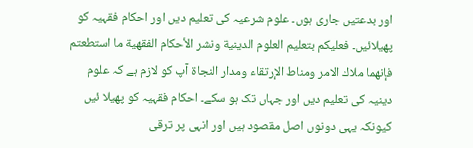اور بدعتیں جاری ہوں۔ علوم شرعیہ کی تعلیم دیں اور احکام فقہیہ کو پھیلائیں۔ فعلیكم بتعليم العلوم الدينية ونشر الأحکام الفقهية ما استطعتم فإنهما ملاك الامر ومناط الإرتقاء ومدار النجاة آپ کو لازم ہے کہ علوم دینیہ کی تعلیم دیں اور جہاں تک ہو سکے۔ احکام فقہیہ کو پھیلا ئیں کیونکہ یہی دونوں اصل مقصود ہیں اور انہی پر ترقی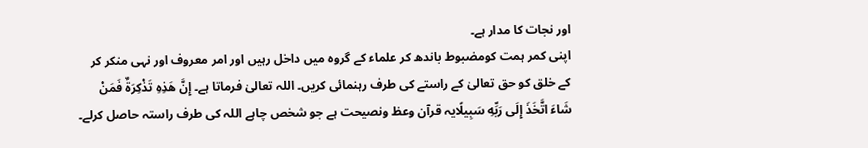اور نجات کا مدار ہے۔
اپنی کمر ہمت کومضبوط باندھ کر علماء کے گروہ میں داخل رہیں اور امر معروف اور نہی منکر کر کے خلق کو حق تعالیٰ کے راستے کی طرف رہنمائی کریں۔ اللہ تعالیٰ فرماتا ہے۔ إِنَّ هَذِهِ تَذْكِرَةٌ فَمَنْ شَاءَ اتَّخَذَ إِلَى رَبِّهِ سَبِيلًايہ قرآن وعظ ونصیحت ہے جو شخص چاہے اللہ کی طرف راستہ حاصل کرلے۔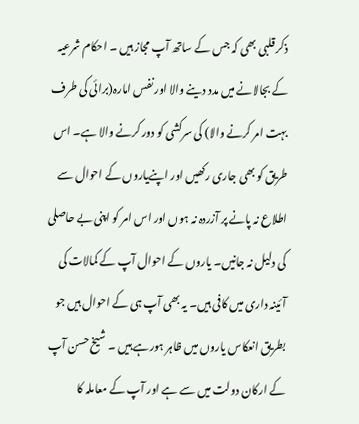ذکر قلبی بھی کہ جس کے ساتھ آپ مجاز ہیں ۔ احکام شرعیہ کے بجالانے میں مدد دینے والا اور نفس امارہ(برائی کی طرف بہت امر کرنے والا) کی سرکشی کو دور کرنے والا ہے۔ اس طریق کو بھی جاری رکھیں اور اپنےیاروں کے احوال سے اطلاع نہ پانے پر آزردہ نہ ہوں اور اس امر کو اپنی بے حاصلی کی دلیل نہ جانیں۔ یاروں کے احوال آپ کے کمالات کی آئینہ داری میں کافی ہیں۔ یہ بھی آپ ہی کے احوال ہیں جو بطریق انعکاس یاروں میں ظاہر ہورہے ہیں ۔ شیخ حسن آپ کے ارکان دولت میں سے ہے اور آپ کے معاملہ کا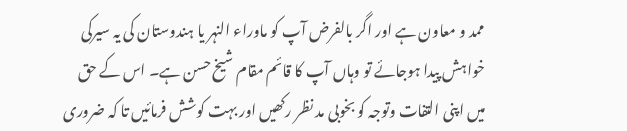ممد و معاون ہے اور اگر بالفرض آپ کو ماوراء النہر یا ہندوستان کی یہ سیرکی خواہش پیدا ہوجائے تو وہاں آپ کا قائم مقام شیخ حسن ہے۔ اس کے حق میں اپنی التفات وتوجہ کو بخوبی مد نظر رکھیں اور بہت کوشش فرمائیں تا کہ ضروری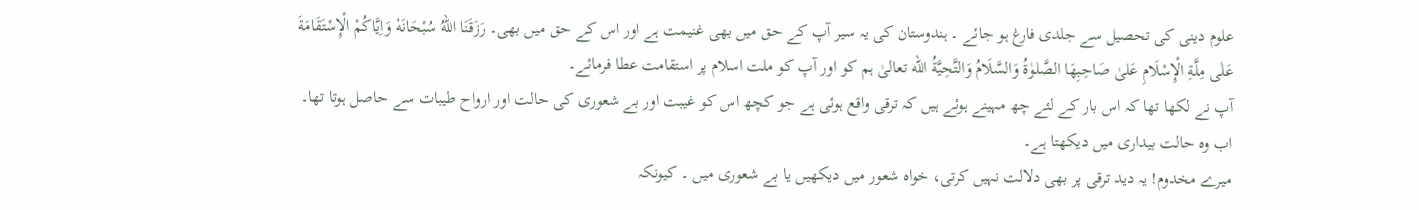علوم دینی کی تحصیل سے جلدی فارغ ہو جائے ۔ ہندوستان کی یہ سیر آپ کے حق میں بھی غنیمت ہے اور اس کے حق میں بھی۔ رَزَقَنَا اللهُ سُبْحَانَهٗ وَاِيَّاكُمْ الْإِسْتَقَامَةَ عَلٰى مِلَّةِ الْإِسْلَامِ عَلىٰ صَاحِبِهَا الصَّلوٰةُ وَالسَّلَامُ وَالتَّحِيَّةُ الله تعالیٰ ہم کو اور آپ کو ملت اسلام پر استقامت عطا فرمائے۔
آپ نے لکھا تھا کہ اس بار کے لئے چھ مہینے ہوئے ہیں کہ ترقی واقع ہوئی ہے جو کچھ اس کو غیبت اور بے شعوری کی حالت اور ارواح طیبات سے حاصل ہوتا تھا۔ اب وہ حالت بیداری میں دیکھتا ہے۔
میرے مخدوم! یہ دید ترقی پر بھی دلالت نہیں کرتی، خواہ شعور میں دیکھیں یا بے شعوری میں ۔ کیونکہ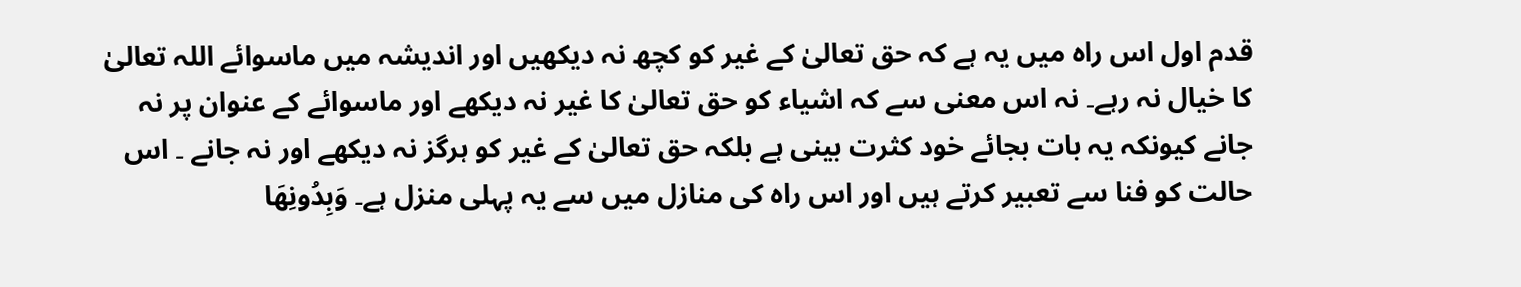قدم اول اس راہ میں یہ ہے کہ حق تعالیٰ کے غیر کو کچھ نہ دیکھیں اور اندیشہ میں ماسوائے اللہ تعالیٰ کا خیال نہ رہے۔ نہ اس معنی سے کہ اشیاء کو حق تعالیٰ کا غیر نہ دیکھے اور ماسوائے کے عنوان پر نہ جانے کیونکہ یہ بات بجائے خود کثرت بینی ہے بلکہ حق تعالیٰ کے غیر کو ہرگز نہ دیکھے اور نہ جانے ۔ اس حالت کو فنا سے تعبیر کرتے ہیں اور اس راہ کی منازل میں سے یہ پہلی منزل ہے۔ وَبِدُونِهَا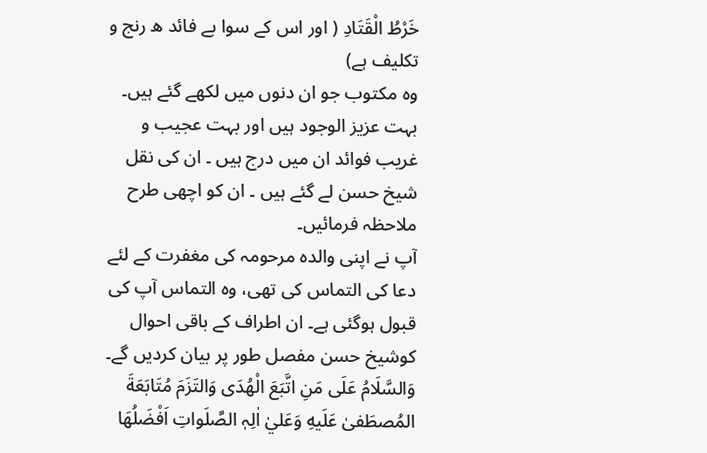خَرْطُ الْقَتَادِ ( اور اس کے سوا بے فائد ه رنج و تکلیف ہے)
وہ مکتوب جو ان دنوں میں لکھے گئے ہیں۔ بہت عزیز الوجود ہیں اور بہت عجیب و غریب فوائد ان میں درج ہیں ۔ ان کی نقل شیخ حسن لے گئے ہیں ۔ ان کو اچھی طرح ملاحظہ فرمائیں۔
آپ نے اپنی والدہ مرحومہ کی مغفرت کے لئے دعا کی التماس کی تھی، وہ التماس آپ کی قبول ہوگئی ہے۔ ان اطراف کے باقی احوال کوشیخ حسن مفصل طور پر بیان کردیں گے۔
وَالسَّلَامُ عَلَى مَنِ اتَّبَعَ الْهُدَى وَالتَزَمَ مُتَابَعَةَ المُصطَفىٰ عَلَيهِ وَعَليٰ اٰلِہٖ الصَّلَواتِ اَفْضَلُھَا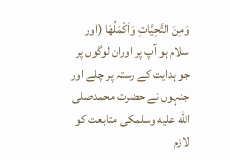وَمِنَ التَّحِيَّاتِ وَاَکْمَلُهَا (اور سلام ہو آپ پر اوران لوگوں پر جو ہدایت کے رستہ پر چلے اور جنہوں نے حضرت محمدصلى الله عليه وسلمکی متابعت کو لازم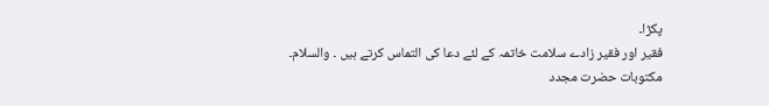پکڑا۔
فقیر اور فقیر زادے سلامت خاتمہ کے لئے دعا کی التماس کرتے ہیں ۔ والسلام۔
مکتوبات حضرت مجدد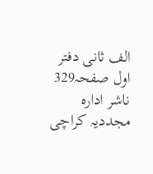الف ثانی دفتر اول صفحہ329 ناشر ادارہ مجددیہ کراچی